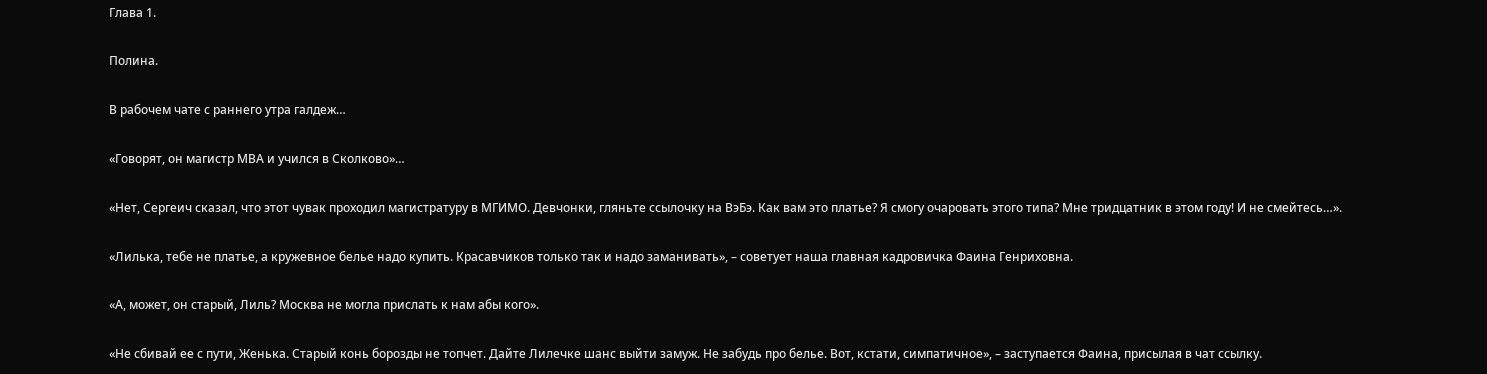Глава 1.

Полина.

В рабочем чате с раннего утра галдеж…

«Говорят, он магистр МВА и учился в Сколково»…

«Нет, Сергеич сказал, что этот чувак проходил магистратуру в МГИМО. Девчонки, гляньте ссылочку на ВэБэ. Как вам это платье? Я смогу очаровать этого типа? Мне тридцатник в этом году! И не смейтесь…».

«Лилька, тебе не платье, а кружевное белье надо купить. Красавчиков только так и надо заманивать», – советует наша главная кадровичка Фаина Генриховна.

«А, может, он старый, Лиль? Москва не могла прислать к нам абы кого».

«Не сбивай ее с пути, Женька. Старый конь борозды не топчет. Дайте Лилечке шанс выйти замуж. Не забудь про белье. Вот, кстати, симпатичное», – заступается Фаина, присылая в чат ссылку.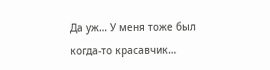Да уж… У меня тоже был когда-то красавчик…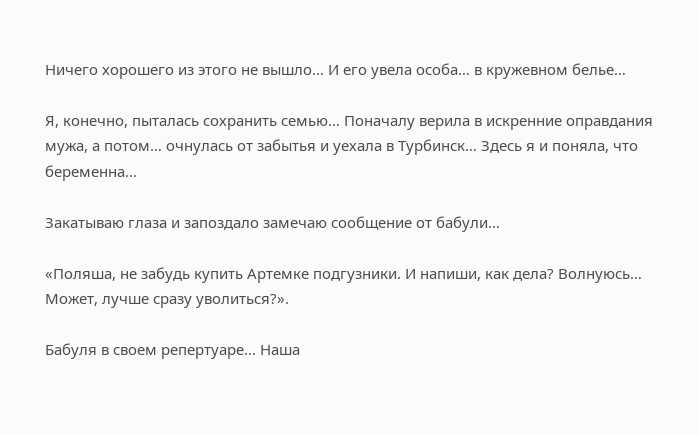Ничего хорошего из этого не вышло… И его увела особа… в кружевном белье…

Я, конечно, пыталась сохранить семью… Поначалу верила в искренние оправдания мужа, а потом… очнулась от забытья и уехала в Турбинск… Здесь я и поняла, что беременна…

Закатываю глаза и запоздало замечаю сообщение от бабули…

«Поляша, не забудь купить Артемке подгузники. И напиши, как дела? Волнуюсь… Может, лучше сразу уволиться?».

Бабуля в своем репертуаре… Наша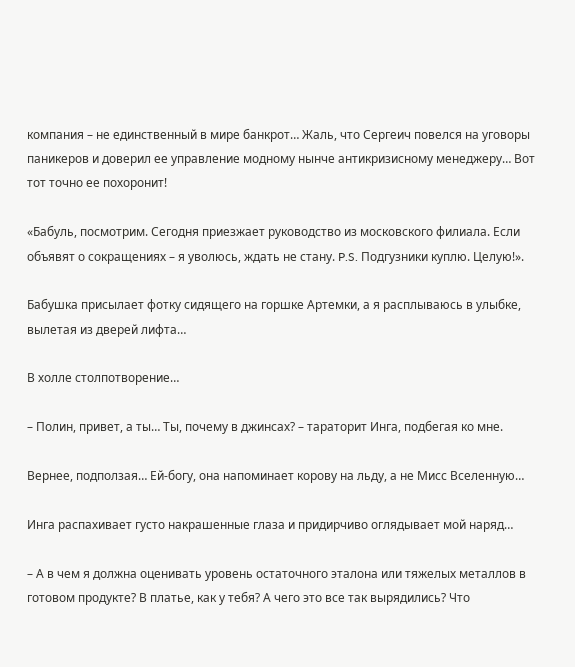компания – не единственный в мире банкрот… Жаль, что Сергеич повелся на уговоры паникеров и доверил ее управление модному нынче антикризисному менеджеру… Вот тот точно ее похоронит!

«Бабуль, посмотрим. Сегодня приезжает руководство из московского филиала. Если объявят о сокращениях – я уволюсь, ждать не стану. P.S. Подгузники куплю. Целую!».

Бабушка присылает фотку сидящего на горшке Артемки, а я расплываюсь в улыбке, вылетая из дверей лифта…

В холле столпотворение…

– Полин, привет, а ты… Ты, почему в джинсах? – тараторит Инга, подбегая ко мне.

Вернее, подползая… Ей-богу, она напоминает корову на льду, а не Мисс Вселенную…

Инга распахивает густо накрашенные глаза и придирчиво оглядывает мой наряд…

– А в чем я должна оценивать уровень остаточного эталона или тяжелых металлов в готовом продукте? В платье, как у тебя? А чего это все так вырядились? Что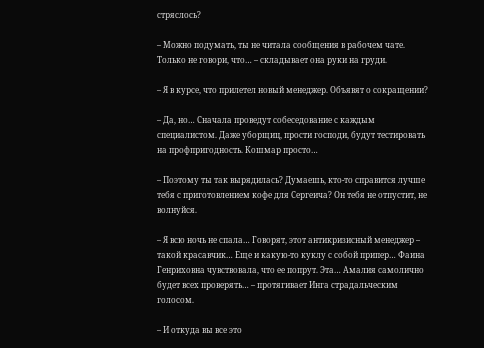стряслось?

– Можно подумать, ты не читала сообщения в рабочем чате. Только не говори, что… – складывает она руки на груди.

– Я в курсе, что прилетел новый менеджер. Объявят о сокращении?

– Да, но… Сначала проведут собеседование с каждым специалистом. Даже уборщиц, прости господи, будут тестировать на профпригодность. Кошмар просто…

– Поэтому ты так вырядилась? Думаешь, кто-то справится лучше тебя с приготовлением кофе для Сергеича? Он тебя не отпустит, не волнуйся.

– Я всю ночь не спала… Говорят, этот антикризисный менеджер – такой красавчик… Еще и какую-то куклу с собой припер… Фаина Генриховна чувствовала, что ее попрут. Эта… Амалия самолично будет всех проверять… – протягивает Инга страдальческим голосом.

– И откуда вы все это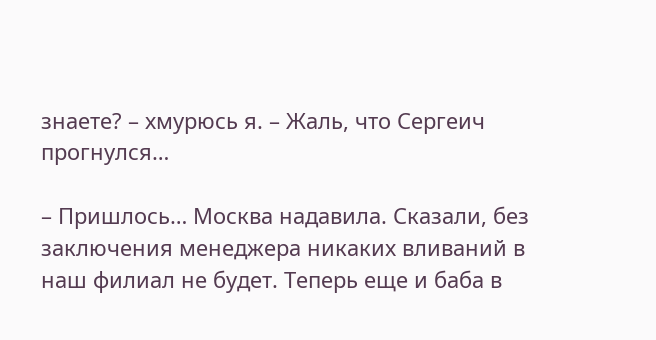знаете? – хмурюсь я. – Жаль, что Сергеич прогнулся…

– Пришлось… Москва надавила. Сказали, без заключения менеджера никаких вливаний в наш филиал не будет. Теперь еще и баба в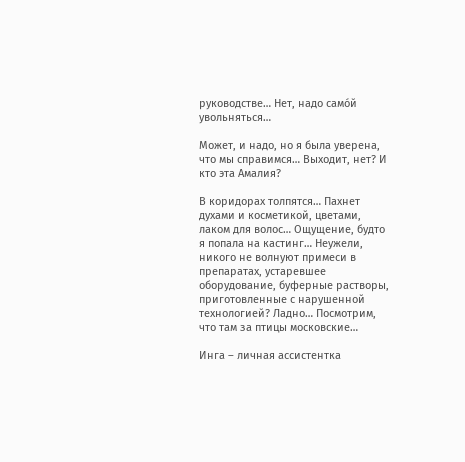руководстве… Нет, надо само́й увольняться…

Может, и надо, но я была уверена, что мы справимся… Выходит, нет? И кто эта Амалия?

В коридорах толпятся… Пахнет духами и косметикой, цветами, лаком для волос… Ощущение, будто я попала на кастинг… Неужели, никого не волнуют примеси в препаратах, устаревшее оборудование, буферные растворы, приготовленные с нарушенной технологией? Ладно… Посмотрим, что там за птицы московские…

Инга – личная ассистентка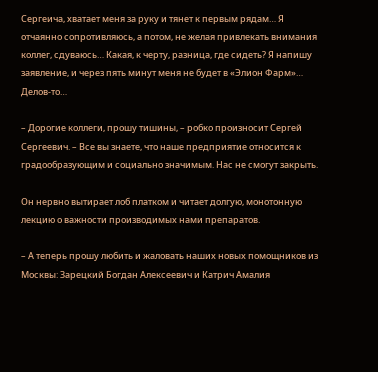Сергеича, хватает меня за руку и тянет к первым рядам… Я отчаянно сопротивляюсь, а потом, не желая привлекать внимания коллег, сдуваюсь… Какая, к черту, разница, где сидеть? Я напишу заявление, и через пять минут меня не будет в «Элион Фарм»… Делов-то…

– Дорогие коллеги, прошу тишины, – робко произносит Сергей Сергеевич. – Все вы знаете, что наше предприятие относится к градообразующим и социально значимым. Нас не смогут закрыть.

Он нервно вытирает лоб платком и читает долгую, монотонную лекцию о важности производимых нами препаратов.

– А теперь прошу любить и жаловать наших новых помощников из Москвы: Зарецкий Богдан Алексеевич и Катрич Амалия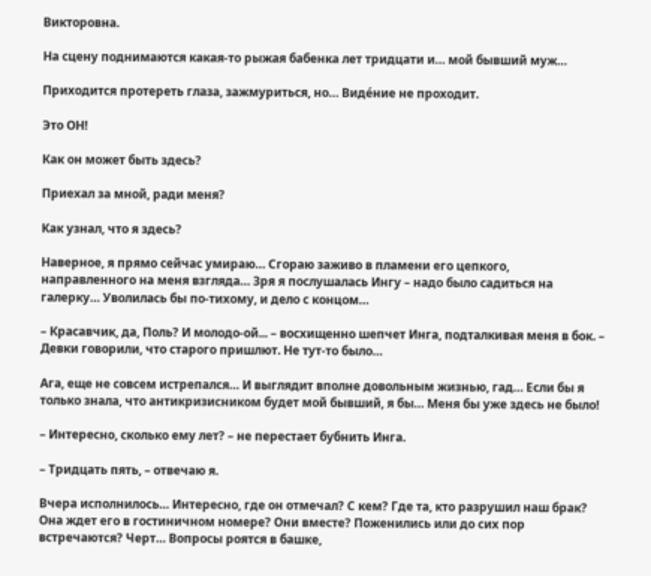Викторовна.

На сцену поднимаются какая-то рыжая бабенка лет тридцати и… мой бывший муж…

Приходится протереть глаза, зажмуриться, но… Виде́ние не проходит.

Это ОН!

Как он может быть здесь?

Приехал за мной, ради меня?

Как узнал, что я здесь?

Наверное, я прямо сейчас умираю… Сгораю заживо в пламени его цепкого, направленного на меня взгляда… Зря я послушалась Ингу – надо было садиться на галерку… Уволилась бы по-тихому, и дело с концом…

– Красавчик, да, Поль? И молодо-ой... – восхищенно шепчет Инга, подталкивая меня в бок. – Девки говорили, что старого пришлют. Не тут-то было…

Ага, еще не совсем истрепался… И выглядит вполне довольным жизнью, гад… Если бы я только знала, что антикризисником будет мой бывший, я бы… Меня бы уже здесь не было!

– Интересно, сколько ему лет? – не перестает бубнить Инга.

– Тридцать пять, – отвечаю я.

Вчера исполнилось… Интересно, где он отмечал? С кем? Где та, кто разрушил наш брак? Она ждет его в гостиничном номере? Они вместе? Поженились или до сих пор встречаются? Черт… Вопросы роятся в башке,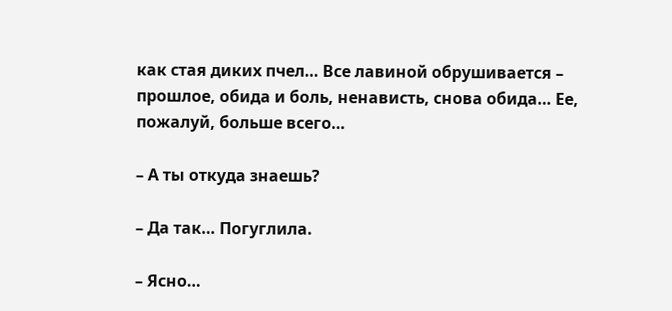как стая диких пчел… Все лавиной обрушивается – прошлое, обида и боль, ненависть, снова обида… Ее, пожалуй, больше всего…

– А ты откуда знаешь?

– Да так… Погуглила.

– Ясно…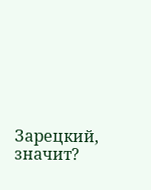Зарецкий, значит?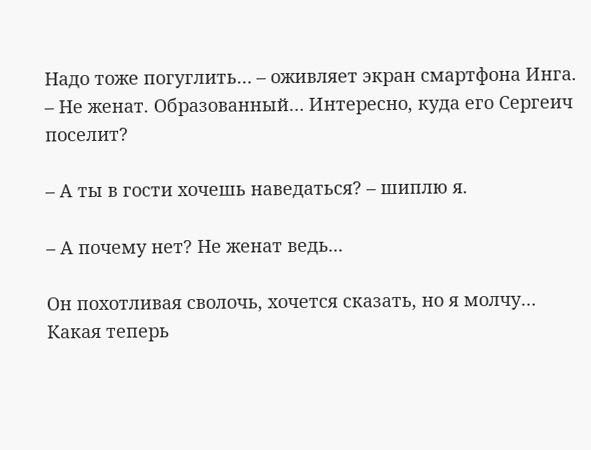Надо тоже погуглить… – оживляет экран смартфона Инга. – Не женат. Образованный… Интересно, куда его Сергеич поселит?

– А ты в гости хочешь наведаться? – шиплю я.

– А почему нет? Не женат ведь...

Он похотливая сволочь, хочется сказать, но я молчу… Какая теперь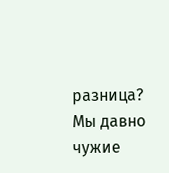разница? Мы давно чужие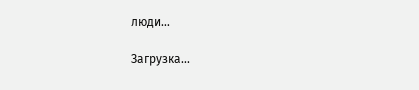люди…

Загрузка...